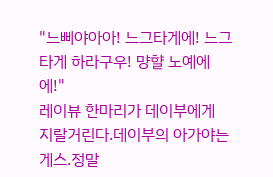"느삐야아아! 느그타게에! 느그타게 하라구우! 먕햘 노예에에!"
레이뷰 한마리가 데이부에게 지랄거린다.데이부의 아가야는 게스.정말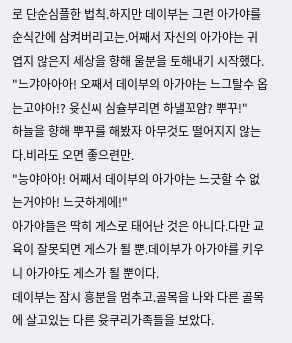로 단순심플한 법칙.하지만 데이부는 그런 아가야를 순식간에 삼켜버리고는.어째서 자신의 아가야는 귀엽지 않은지 세상을 향해 울분을 토해내기 시작했다.
"느갸아아아! 오째서 데이부의 아가야는 느그탈수 옵는고야아!? 윳신씨 심슐부리면 하낼꼬얌? 뿌꾸!"
하늘을 향해 뿌꾸를 해봤자 아무것도 떨어지지 않는다.비라도 오면 좋으련만.
"능야아아! 어째서 데이부의 아가야는 느긋할 수 없는거야아! 느긋하게에!"
아가야들은 딱히 게스로 태어난 것은 아니다.다만 교육이 잘못되면 게스가 될 뿐.데이부가 아가야를 키우니 아가야도 게스가 될 뿐이다.
데이부는 잠시 흥분을 멈추고.골목을 나와 다른 골목에 살고있는 다른 윳쿠리가족들을 보았다.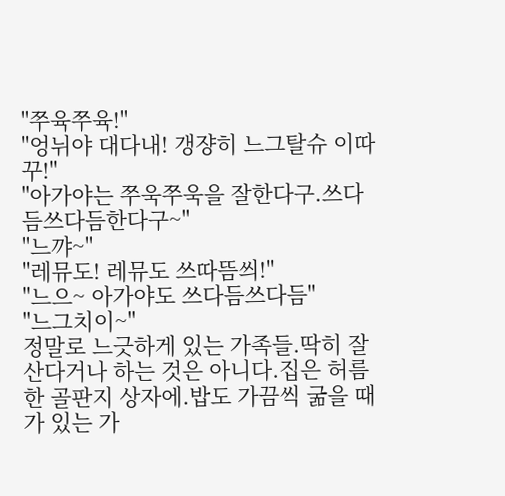"쭈육쭈육!"
"엉뉘야 대다내! 갱쟝히 느그탈슈 이따꾸!"
"아가야는 쭈욱쭈욱을 잘한다구.쓰다듬쓰다듬한다구~"
"느꺄~"
"레뮤도! 레뮤도 쓰따뜸씌!"
"느으~ 아가야도 쓰다듬쓰다듬"
"느그치이~"
정말로 느긋하게 있는 가족들.딱히 잘 산다거나 하는 것은 아니다.집은 허름한 골판지 상자에.밥도 가끔씩 굶을 때가 있는 가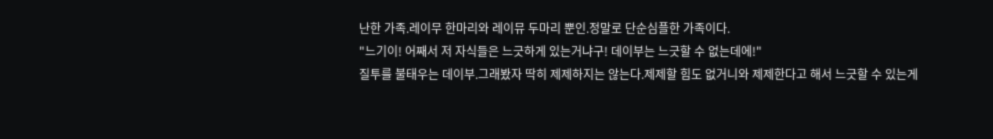난한 가족.레이무 한마리와 레이뮤 두마리 뿐인.정말로 단순심플한 가족이다.
"느기이! 어째서 저 자식들은 느긋하게 있는거냐구! 데이부는 느긋할 수 없는데에!"
질투를 불태우는 데이부.그래봤자 딱히 제제하지는 않는다.제제할 힘도 없거니와 제제한다고 해서 느긋할 수 있는게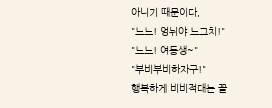아니기 때문이다,
"느느! 엉뉘야 느그치!"
"느느! 여동생~"
"부비부비하자구!"
행복하게 비비적대는 꼴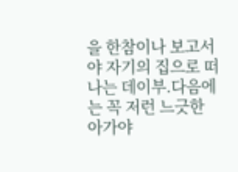을 한참이나 보고서야 자기의 집으로 떠나는 데이부.다음에는 꼭 저런 느긋한 아가야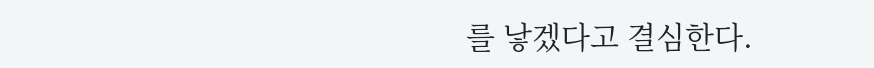를 낳겠다고 결심한다.